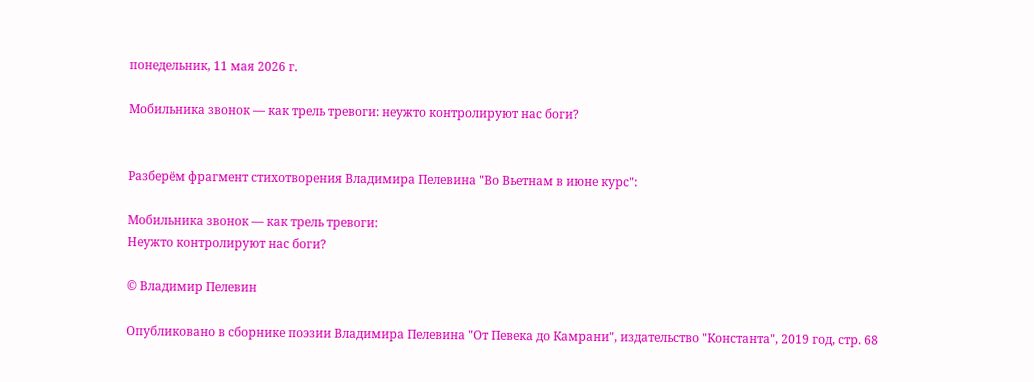понедельник, 11 мая 2026 г.

Мобильника звонок — как трель тревоги: неужто контролируют нас боги?


Разберём фрагмент стихотворения Владимира Пелевина "Во Вьетнам в июне курс":

Мобильника звонок — как трель тревоги:
Неужто контролируют нас боги?

© Владимир Пелевин

Опубликовано в сборнике поэзии Владимира Пелевина "От Певека до Камрани", издательство "Константа", 2019 год, стр. 68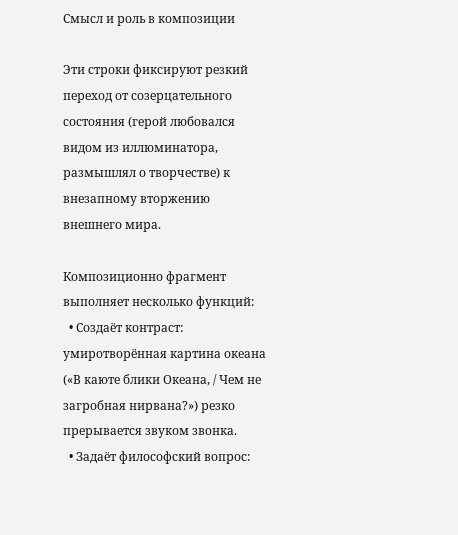Смысл и роль в композиции

Эти строки фиксируют резкий переход от созерцательного состояния (герой любовался видом из иллюминатора, размышлял о творчестве) к внезапному вторжению внешнего мира.

Композиционно фрагмент выполняет несколько функций:
  • Создаёт контраст: умиротворённая картина океана («В каюте блики Океана, / Чем не загробная нирвана?») резко прерывается звуком звонка.
  • Задаёт философский вопрос: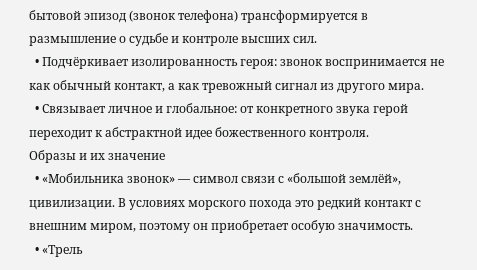бытовой эпизод (звонок телефона) трансформируется в размышление о судьбе и контроле высших сил.
  • Подчёркивает изолированность героя: звонок воспринимается не как обычный контакт, а как тревожный сигнал из другого мира.
  • Связывает личное и глобальное: от конкретного звука герой переходит к абстрактной идее божественного контроля.
Образы и их значение
  • «Мобильника звонок» — символ связи с «большой землёй», цивилизации. В условиях морского похода это редкий контакт с внешним миром, поэтому он приобретает особую значимость.
  • «Трель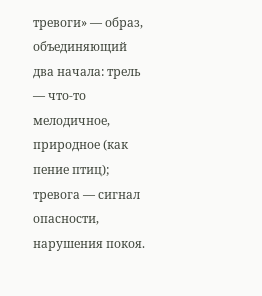тревоги» — образ, объединяющий два начала: трель — что‑то мелодичное, природное (как пение птиц); тревога — сигнал опасности, нарушения покоя.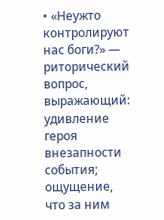• «Неужто контролируют нас боги?» — риторический вопрос, выражающий: удивление героя внезапности события; ощущение, что за ним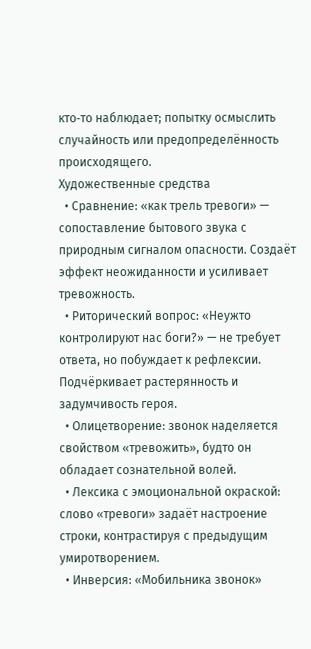кто‑то наблюдает; попытку осмыслить случайность или предопределённость происходящего.
Художественные средства
  • Сравнение: «как трель тревоги» — сопоставление бытового звука с природным сигналом опасности. Создаёт эффект неожиданности и усиливает тревожность.
  • Риторический вопрос: «Неужто контролируют нас боги?» — не требует ответа, но побуждает к рефлексии. Подчёркивает растерянность и задумчивость героя.
  • Олицетворение: звонок наделяется свойством «тревожить», будто он обладает сознательной волей.
  • Лексика с эмоциональной окраской: слово «тревоги» задаёт настроение строки, контрастируя с предыдущим умиротворением.
  • Инверсия: «Мобильника звонок»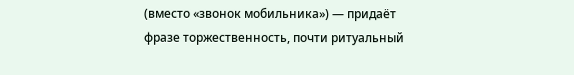(вместо «звонок мобильника») — придаёт фразе торжественность, почти ритуальный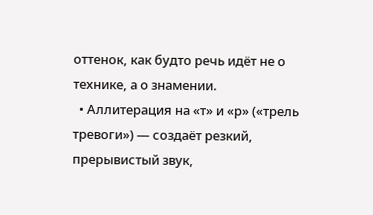оттенок, как будто речь идёт не о технике, а о знамении.
  • Аллитерация на «т» и «р» («трель тревоги») — создаёт резкий, прерывистый звук,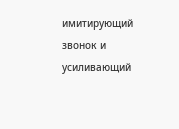имитирующий звонок и усиливающий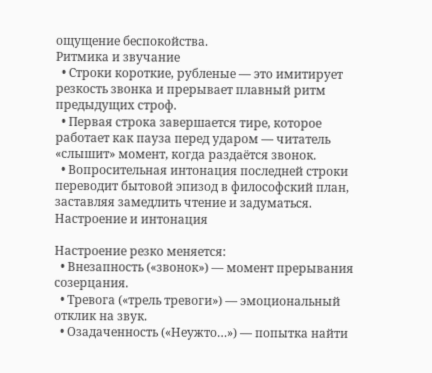ощущение беспокойства.
Ритмика и звучание
  • Строки короткие, рубленые — это имитирует резкость звонка и прерывает плавный ритм предыдущих строф.
  • Первая строка завершается тире, которое работает как пауза перед ударом — читатель «слышит» момент, когда раздаётся звонок.
  • Вопросительная интонация последней строки переводит бытовой эпизод в философский план, заставляя замедлить чтение и задуматься.
Настроение и интонация

Настроение резко меняется:
  • Внезапность («звонок») — момент прерывания созерцания.
  • Тревога («трель тревоги») — эмоциональный отклик на звук.
  • Озадаченность («Неужто…») — попытка найти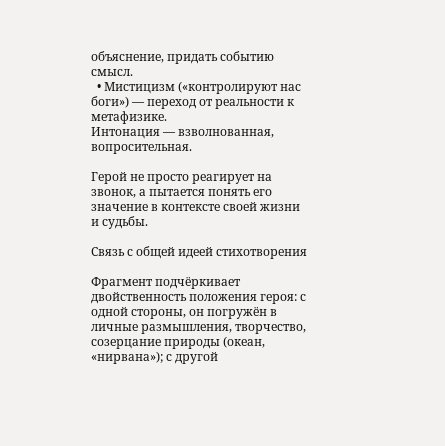объяснение, придать событию смысл.
  • Мистицизм («контролируют нас боги») — переход от реальности к метафизике.
Интонация — взволнованная, вопросительная.

Герой не просто реагирует на звонок, а пытается понять его значение в контексте своей жизни и судьбы.

Связь с общей идеей стихотворения

Фрагмент подчёркивает двойственность положения героя: с одной стороны, он погружён в личные размышления, творчество, созерцание природы (океан, «нирвана»); с другой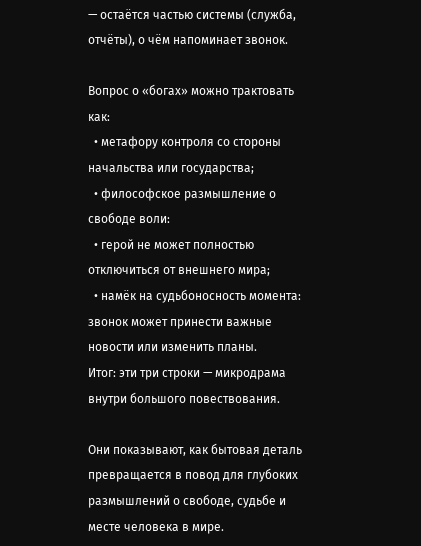— остаётся частью системы (служба, отчёты), о чём напоминает звонок.

Вопрос о «богах» можно трактовать как:
  • метафору контроля со стороны начальства или государства;
  • философское размышление о свободе воли:
  • герой не может полностью отключиться от внешнего мира;
  • намёк на судьбоносность момента: звонок может принести важные новости или изменить планы.
Итог: эти три строки — микродрама внутри большого повествования.

Они показывают, как бытовая деталь превращается в повод для глубоких размышлений о свободе, судьбе и месте человека в мире.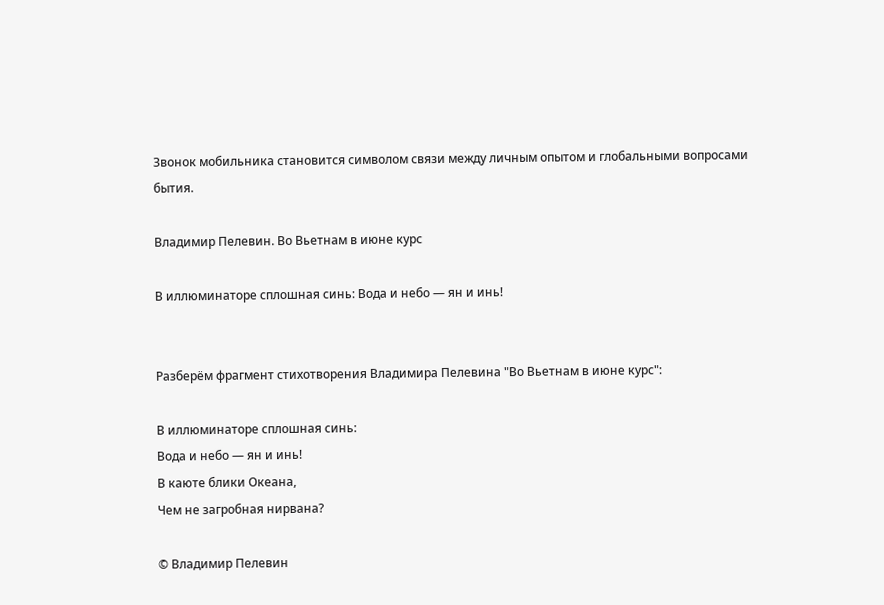Звонок мобильника становится символом связи между личным опытом и глобальными вопросами бытия.

Владимир Пелевин. Во Вьетнам в июне курс

В иллюминаторе сплошная синь: Вода и небо — ян и инь!


Разберём фрагмент стихотворения Владимира Пелевина "Во Вьетнам в июне курс":

В иллюминаторе сплошная синь:
Вода и небо — ян и инь!
В каюте блики Океана,
Чем не загробная нирвана?

© Владимир Пелевин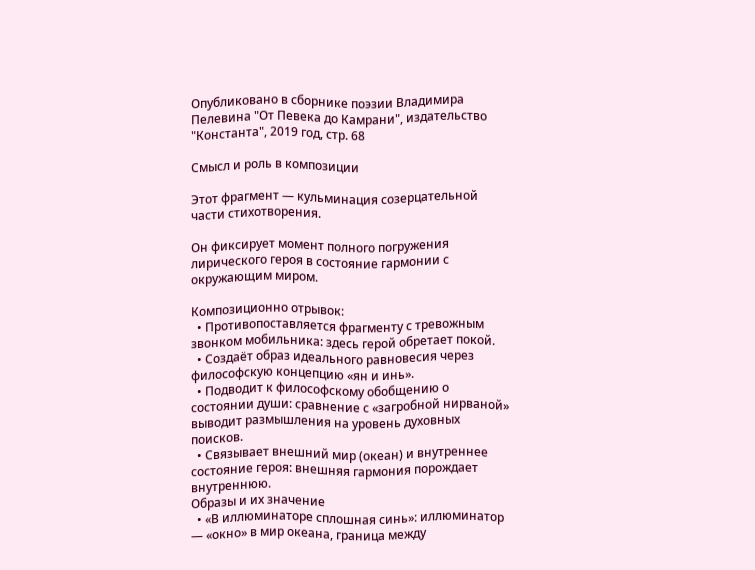Опубликовано в сборнике поэзии Владимира Пелевина "От Певека до Камрани", издательство "Константа", 2019 год, стр. 68

Смысл и роль в композиции

Этот фрагмент — кульминация созерцательной части стихотворения.

Он фиксирует момент полного погружения лирического героя в состояние гармонии с окружающим миром.

Композиционно отрывок:
  • Противопоставляется фрагменту с тревожным звонком мобильника: здесь герой обретает покой.
  • Создаёт образ идеального равновесия через философскую концепцию «ян и инь».
  • Подводит к философскому обобщению о состоянии души: сравнение с «загробной нирваной» выводит размышления на уровень духовных поисков.
  • Связывает внешний мир (океан) и внутреннее состояние героя: внешняя гармония порождает внутреннюю.
Образы и их значение
  • «В иллюминаторе сплошная синь»: иллюминатор — «окно» в мир океана, граница между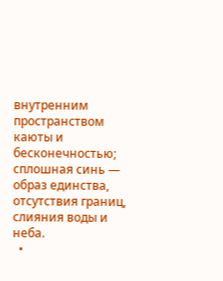внутренним пространством каюты и бесконечностью; сплошная синь — образ единства, отсутствия границ, слияния воды и неба.
  •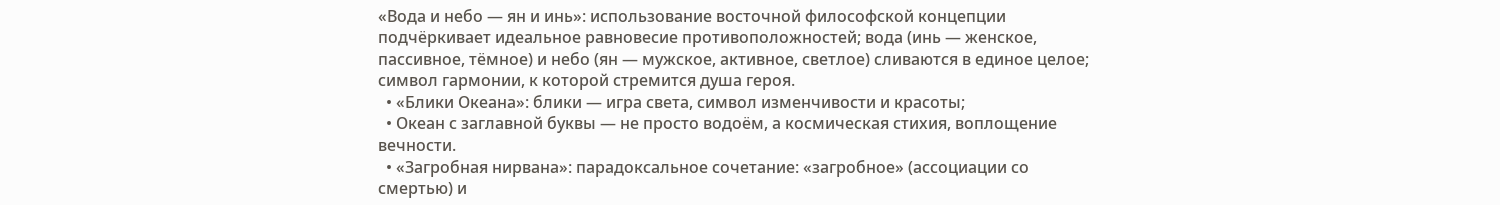«Вода и небо — ян и инь»: использование восточной философской концепции подчёркивает идеальное равновесие противоположностей; вода (инь — женское, пассивное, тёмное) и небо (ян — мужское, активное, светлое) сливаются в единое целое; символ гармонии, к которой стремится душа героя.
  • «Блики Океана»: блики — игра света, символ изменчивости и красоты;
  • Океан с заглавной буквы — не просто водоём, а космическая стихия, воплощение вечности.
  • «Загробная нирвана»: парадоксальное сочетание: «загробное» (ассоциации со смертью) и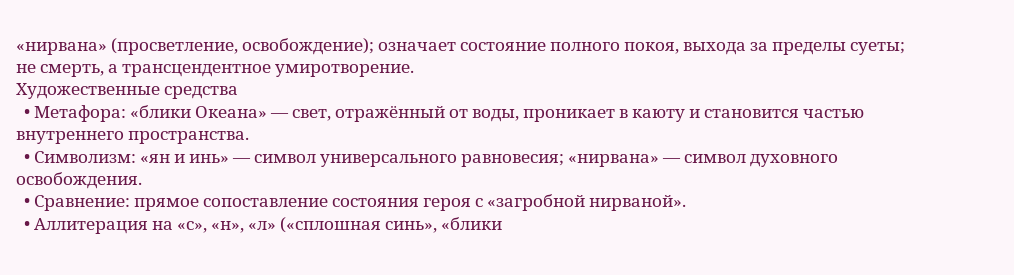«нирвана» (просветление, освобождение); означает состояние полного покоя, выхода за пределы суеты; не смерть, а трансцендентное умиротворение.
Художественные средства
  • Метафора: «блики Океана» — свет, отражённый от воды, проникает в каюту и становится частью внутреннего пространства.
  • Символизм: «ян и инь» — символ универсального равновесия; «нирвана» — символ духовного освобождения.
  • Сравнение: прямое сопоставление состояния героя с «загробной нирваной».
  • Аллитерация на «с», «н», «л» («сплошная синь», «блики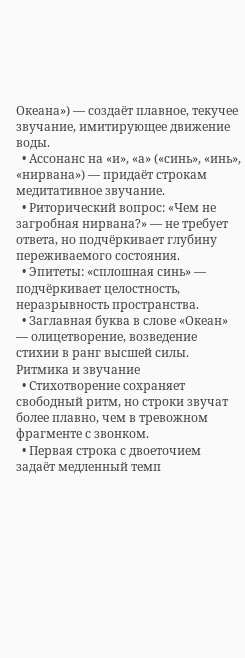Океана») — создаёт плавное, текучее звучание, имитирующее движение воды.
  • Ассонанс на «и», «а» («синь», «инь», «нирвана») — придаёт строкам медитативное звучание.
  • Риторический вопрос: «Чем не загробная нирвана?» — не требует ответа, но подчёркивает глубину переживаемого состояния.
  • Эпитеты: «сплошная синь» — подчёркивает целостность, неразрывность пространства.
  • Заглавная буква в слове «Океан» — олицетворение, возведение стихии в ранг высшей силы.
Ритмика и звучание
  • Стихотворение сохраняет свободный ритм, но строки звучат более плавно, чем в тревожном фрагменте с звонком.
  • Первая строка с двоеточием задаёт медленный темп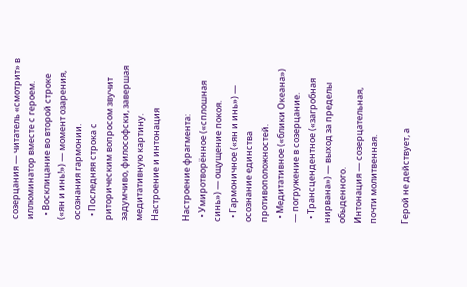созерцания — читатель «смотрит» в иллюминатор вместе с героем.
  • Восклицание во второй строке («ян и инь!») — момент озарения, осознания гармонии.
  • Последняя строка с риторическим вопросом звучит задумчиво, философски, завершая медитативную картину.
Настроение и интонация

Настроение фрагмента:
  • Умиротворённое («сплошная синь») — ощущение покоя.
  • Гармоничное («ян и инь») — осознание единства противоположностей.
  • Медитативное («блики Океана») — погружение в созерцание.
  • Трансцендентное («загробная нирвана») — выход за пределы обыденного.
Интонация — созерцательная, почти молитвенная.

Герой не действует, а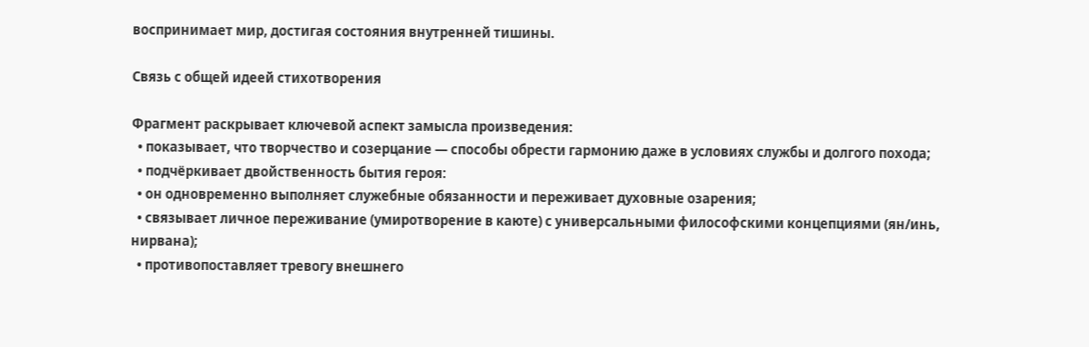воспринимает мир, достигая состояния внутренней тишины.

Связь с общей идеей стихотворения

Фрагмент раскрывает ключевой аспект замысла произведения:
  • показывает, что творчество и созерцание — способы обрести гармонию даже в условиях службы и долгого похода;
  • подчёркивает двойственность бытия героя:
  • он одновременно выполняет служебные обязанности и переживает духовные озарения;
  • связывает личное переживание (умиротворение в каюте) с универсальными философскими концепциями (ян/инь, нирвана);
  • противопоставляет тревогу внешнего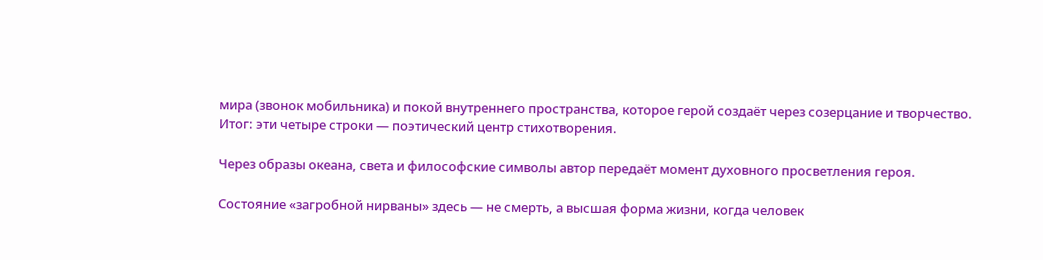мира (звонок мобильника) и покой внутреннего пространства, которое герой создаёт через созерцание и творчество.
Итог: эти четыре строки — поэтический центр стихотворения.

Через образы океана, света и философские символы автор передаёт момент духовного просветления героя.

Состояние «загробной нирваны» здесь — не смерть, а высшая форма жизни, когда человек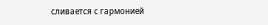сливается с гармонией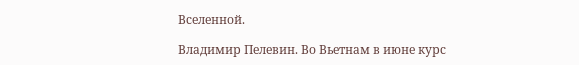Вселенной.

Владимир Пелевин. Во Вьетнам в июне курс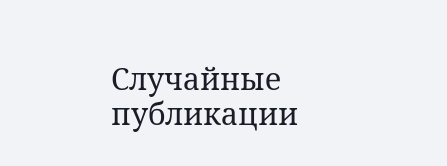Случайные публикации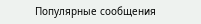Популярные сообщения